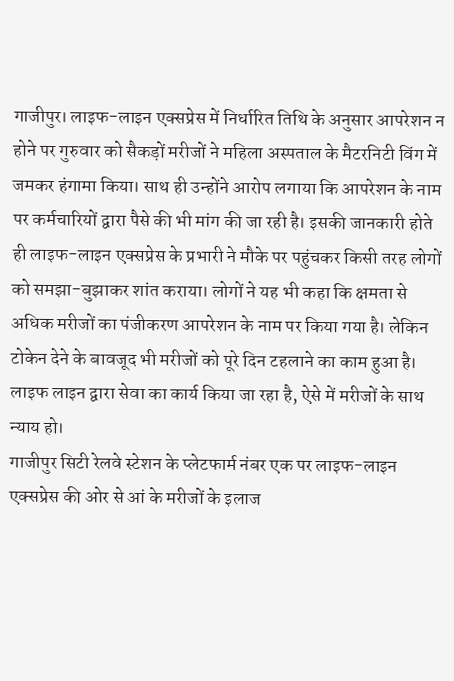गाजीपुर। लाइफ-लाइन एक्सप्रेस में निर्धारित तिथि के अनुसार आपरेशन न होने पर गुरुवार को सैकड़ों मरीजों ने महिला अस्पताल के मैटरनिटी विंग में जमकर हंगामा किया। साथ ही उन्होंने आरोप लगाया कि आपरेशन के नाम पर कर्मचारियों द्वारा पैसे की भी मांग की जा रही है। इसकी जानकारी होते ही लाइफ-लाइन एक्सप्रेस के प्रभारी ने मौके पर पहुंचकर किसी तरह लोगों को समझा-बुझाकर शांत कराया। लोगों ने यह भी कहा कि क्षमता से अधिक मरीजों का पंजीकरण आपरेशन के नाम पर किया गया है। लेकिन टोकेन देने के बावजूद भी मरीजों को पूरे दिन टहलाने का काम हुआ है। लाइफ लाइन द्वारा सेवा का कार्य किया जा रहा है, ऐसे में मरीजों के साथ न्याय हो।
गाजीपुर सिटी रेलवे स्टेशन के प्लेटफार्म नंबर एक पर लाइफ-लाइन एक्सप्रेस की ओर से आं के मरीजों के इलाज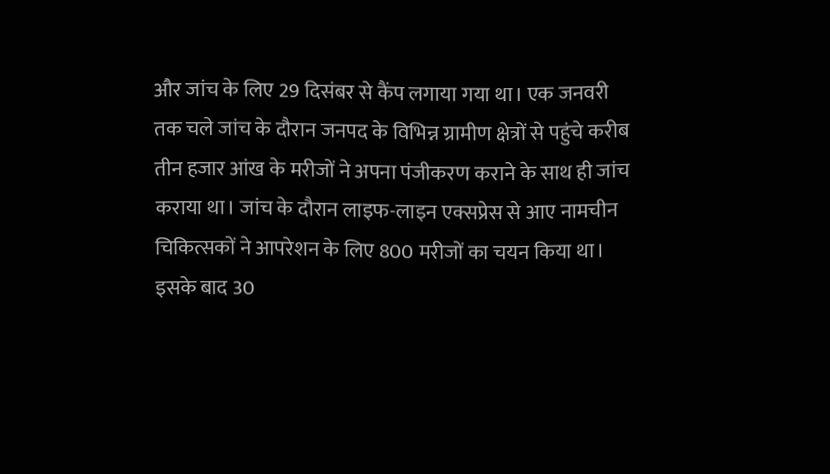और जांच के लिए 29 दिसंबर से कैंप लगाया गया था। एक जनवरी तक चले जांच के दौरान जनपद के विभिन्न ग्रामीण क्षेत्रों से पहुंचे करीब तीन हजार आंख के मरीजों ने अपना पंजीकरण कराने के साथ ही जांच कराया था। जांच के दौरान लाइफ-लाइन एक्सप्रेस से आए नामचीन चिकित्सकों ने आपरेशन के लिए 800 मरीजों का चयन किया था। इसके बाद 30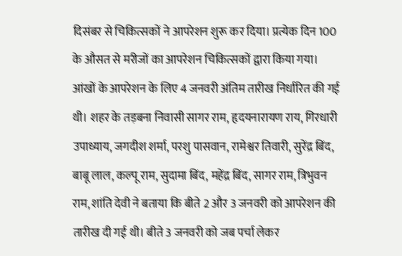दिसंबर से चिकित्सकों ने आपरेशन शुरू कर दिया। प्रत्येक दिन 100 के औसत से मरीजों का आपरेशन चिकित्सकों द्वारा किया गया। आंखों के आपरेशन के लिए 4 जनवरी अंतिम तारीख निर्धारित की गई थी। शहर के तड़बना निवासी सागर राम, हृदयनारायण राय, गिरधारी उपाध्याय, जगदीश शर्मा, परशु पासवान, रामेश्वर तिवारी, सुरेंद्र बिंद, बाबू लाल, कल्पू राम, सुदामा बिंद, महेंद्र बिंद, सागर राम, त्रिभुवन राम, शांति देवी ने बताया कि बीते 2 और 3 जनवरी को आपरेशन की तारीख दी गई थी। बीते 3 जनवरी को जब पर्चा लेकर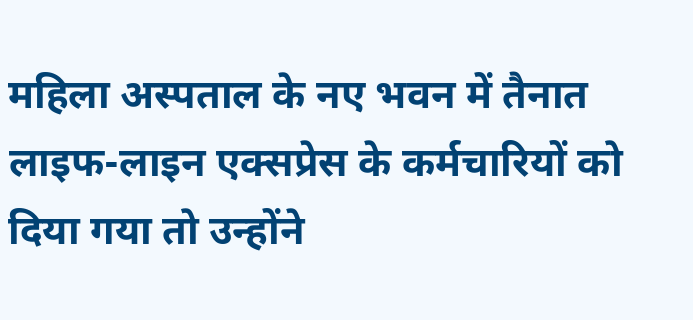महिला अस्पताल के नए भवन में तैनात लाइफ-लाइन एक्सप्रेस के कर्मचारियों को दिया गया तो उन्होंने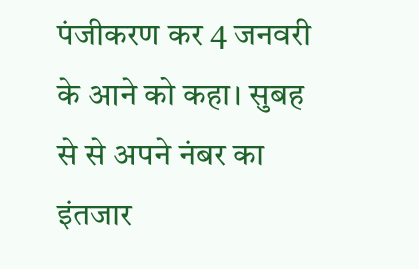पंजीकरण कर 4 जनवरी के आने को कहा। सुबह से से अपने नंबर का इंतजार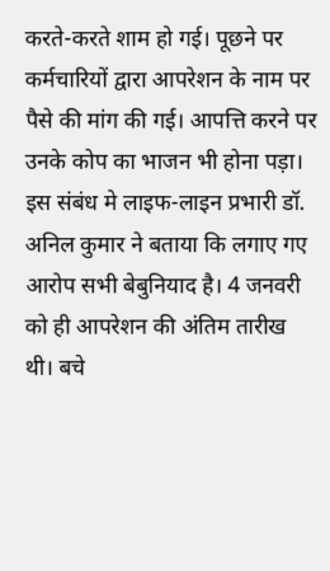करते-करते शाम हो गई। पूछने पर कर्मचारियों द्वारा आपरेशन के नाम पर पैसे की मांग की गई। आपत्ति करने पर उनके कोप का भाजन भी होना पड़ा। इस संबंध मे लाइफ-लाइन प्रभारी डॉ. अनिल कुमार ने बताया कि लगाए गए आरोप सभी बेबुनियाद है। 4 जनवरी को ही आपरेशन की अंतिम तारीख थी। बचे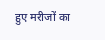हुए मरीजों का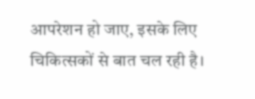आपरेशन हो जाए, इसके लिए चिकित्सकों से बात चल रही है।